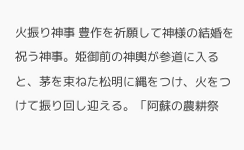火振り神事 豊作を祈願して神様の結婚を祝う神事。姫御前の神輿が参道に入ると、茅を束ねた松明に縄をつけ、火をつけて振り回し迎える。「阿蘇の農耕祭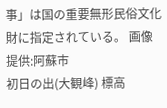事」は国の重要無形民俗文化財に指定されている。 画像提供:阿蘇市
初日の出(大観峰) 標高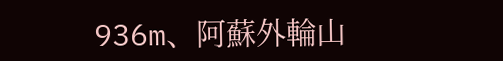936m、阿蘇外輪山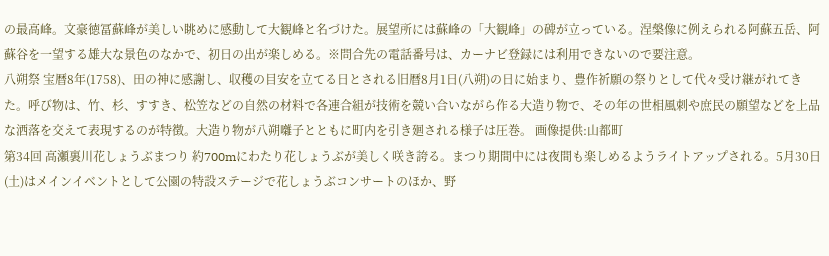の最高峰。文豪徳冨蘇峰が美しい眺めに感動して大観峰と名づけた。展望所には蘇峰の「大観峰」の碑が立っている。涅槃像に例えられる阿蘇五岳、阿蘇谷を一望する雄大な景色のなかで、初日の出が楽しめる。※問合先の電話番号は、カーナビ登録には利用できないので要注意。
八朔祭 宝暦8年(1758)、田の神に感謝し、収穫の目安を立てる日とされる旧暦8月1日(八朔)の日に始まり、豊作祈願の祭りとして代々受け継がれてきた。呼び物は、竹、杉、すすき、松笠などの自然の材料で各連合組が技術を競い合いながら作る大造り物で、その年の世相風刺や庶民の願望などを上品な洒落を交えて表現するのが特徴。大造り物が八朔囃子とともに町内を引き廻される様子は圧巻。 画像提供:山都町
第34回 高瀬裏川花しょうぶまつり 約700mにわたり花しょうぶが美しく咲き誇る。まつり期間中には夜間も楽しめるようライトアップされる。5月30日(土)はメインイベントとして公園の特設ステージで花しょうぶコンサートのほか、野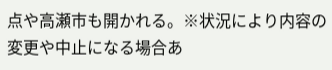点や高瀬市も開かれる。※状況により内容の変更や中止になる場合あ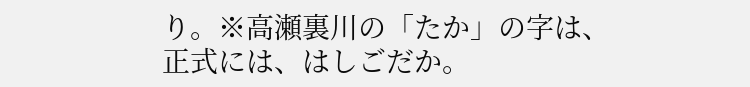り。※高瀬裏川の「たか」の字は、正式には、はしごだか。